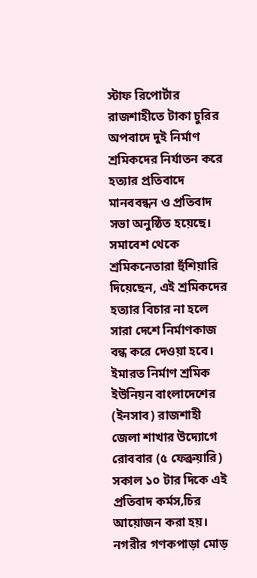স্টাফ রিপোর্টার
রাজশাহীতে টাকা চুরির অপবাদে দুই নির্মাণ শ্রমিকদের নির্যাতন করে হত্যার প্রতিবাদে মানববন্ধন ও প্রতিবাদ সভা অনুষ্ঠিত হয়েছে। সমাবেশ থেকে শ্রমিকনেতারা হুঁশিয়ারি দিয়েছেন, এই শ্রমিকদের হত্যার বিচার না হলে সারা দেশে নির্মাণকাজ বন্ধ করে দেওয়া হবে।
ইমারত নির্মাণ শ্রমিক ইউনিয়ন বাংলাদেশের (ইনসাব) রাজশাহী জেলা শাখার উদ্যোগে রোববার (৫ ফেব্রুয়ারি) সকাল ১০ টার দিকে এই প্রতিবাদ কর্মস‚চির আয়োজন করা হয়। নগরীর গণকপাড়া মোড়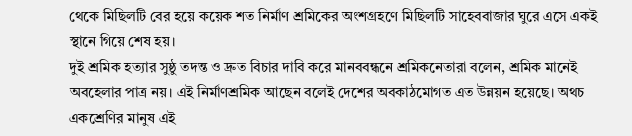থেকে মিছিলটি বের হয়ে কয়েক শত নির্মাণ শ্রমিকের অংশগ্রহণে মিছিলটি সাহেববাজার ঘুরে এসে একই স্থানে গিয়ে শেষ হয়।
দুই শ্রমিক হত্যার সুষ্ঠু তদন্ত ও দ্রুত বিচার দাবি করে মানববন্ধনে শ্রমিকনেতারা বলেন, শ্রমিক মানেই অবহেলার পাত্র নয়। এই নির্মাণশ্রমিক আছেন বলেই দেশের অবকাঠমোগত এত উন্নয়ন হয়েছে। অথচ একশ্রেণির মানুষ এই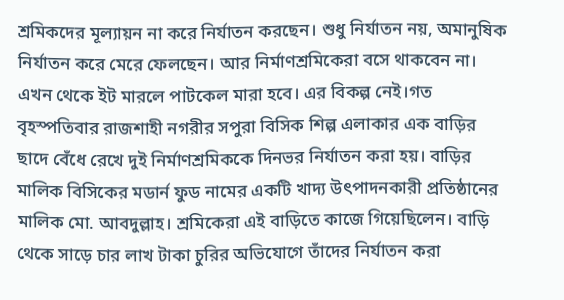শ্রমিকদের মূল্যায়ন না করে নির্যাতন করছেন। শুধু নির্যাতন নয়, অমানুষিক নির্যাতন করে মেরে ফেলছেন। আর নির্মাণশ্রমিকেরা বসে থাকবেন না।
এখন থেকে ইট মারলে পাটকেল মারা হবে। এর বিকল্প নেই।গত বৃহস্পতিবার রাজশাহী নগরীর সপুরা বিসিক শিল্প এলাকার এক বাড়ির ছাদে বেঁধে রেখে দুই নির্মাণশ্রমিককে দিনভর নির্যাতন করা হয়। বাড়ির মালিক বিসিকের মডার্ন ফুড নামের একটি খাদ্য উৎপাদনকারী প্রতিষ্ঠানের মালিক মো. আবদুল্লাহ। শ্রমিকেরা এই বাড়িতে কাজে গিয়েছিলেন। বাড়ি থেকে সাড়ে চার লাখ টাকা চুরির অভিযোগে তাঁদের নির্যাতন করা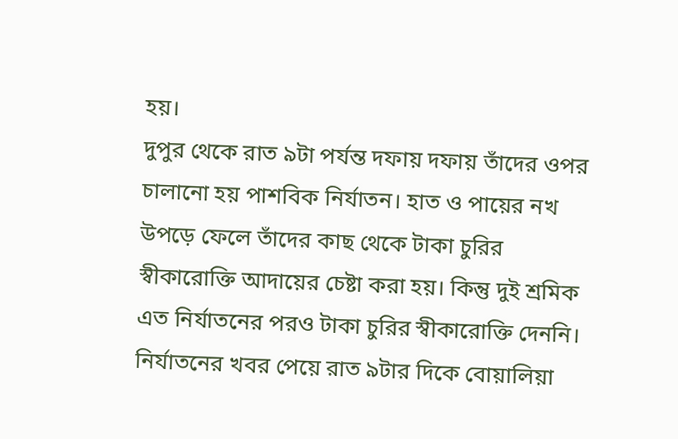হয়।
দুপুর থেকে রাত ৯টা পর্যন্ত দফায় দফায় তাঁদের ওপর চালানো হয় পাশবিক নির্যাতন। হাত ও পায়ের নখ উপড়ে ফেলে তাঁদের কাছ থেকে টাকা চুরির স্বীকারোক্তি আদায়ের চেষ্টা করা হয়। কিন্তু দুই শ্রমিক এত নির্যাতনের পরও টাকা চুরির স্বীকারোক্তি দেননি। নির্যাতনের খবর পেয়ে রাত ৯টার দিকে বোয়ালিয়া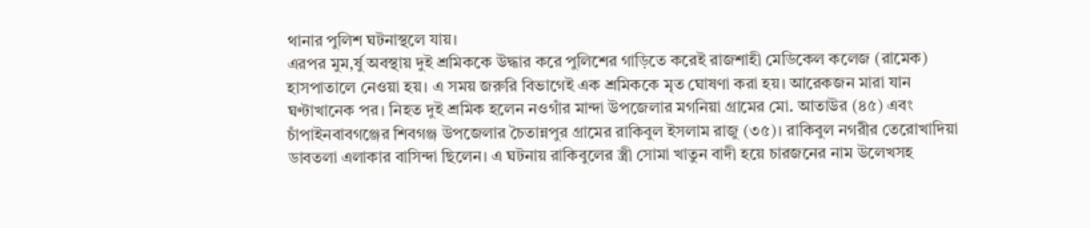থানার পুলিশ ঘটনাস্থলে যায়।
এরপর মুম‚র্ষু অবস্থায় দুই শ্রমিককে উদ্ধার করে পুলিশের গাড়িতে করেই রাজশাহী মেডিকেল কলেজ (রামেক) হাসপাতালে নেওয়া হয়। এ সময় জরুরি বিভাগেই এক শ্রমিককে মৃত ঘোষণা করা হয়। আরেকজন মারা যান ঘণ্টাখানেক পর। নিহত দুই শ্রমিক হলেন নওগাঁর মান্দা উপজেলার মগনিয়া গ্রামের মো. আতাউর (৪৫) এবং চাঁপাইনবাবগঞ্জের শিবগঞ্জ উপজেলার চৈতান্নপুর গ্রামের রাকিবুল ইসলাম রাজু (৩৫)। রাকিবুল নগরীর তেরোখাদিয়া ডাবতলা এলাকার বাসিন্দা ছিলেন। এ ঘটনায় রাকিবুলের স্ত্রী সোমা খাতুন বাদী হয়ে চারজনের নাম উলেখসহ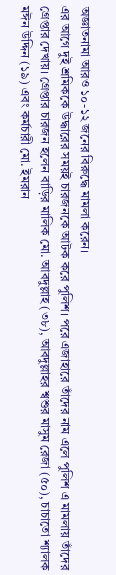অজ্ঞাতনামা আরও ১০-১২ জনের বিরুদ্ধে মামলা করেন।
এর আগে দুই শ্রমিককে উদ্ধারের সময়ই চারজনকে আটক করে পুলিশ। পরে এজাহারে তাঁদের নাম এলে পুলিশ এ মামলায় তাঁদের গ্রেপ্তার দেখায়। গ্রেপ্তার চারজন হলেন বাড়ির মালিক মো. আবদুল্লাহ (৩৮), আবদুল্লাহর শ্বশুর মাসুম রেজা (৫০), চাচাতো শ্যালক মঈন উদ্দিন (১৯) এবং কর্মচারী মো. ইমরান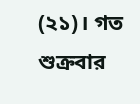(২১)। গত শুক্রবার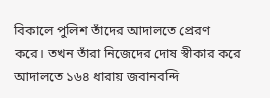বিকালে পুলিশ তাঁদের আদালতে প্রেরণ করে। তখন তাঁরা নিজেদের দোষ স্বীকার করে আদালতে ১৬৪ ধারায় জবানবন্দি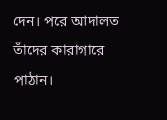দেন। পরে আদালত তাঁদের কারাগারে পাঠান।